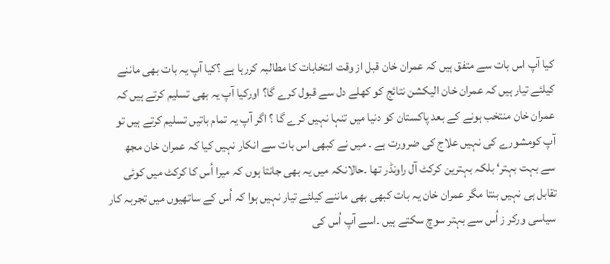کیا آپ اس بات سے متفق ہیں کہ عمران خان قبل از وقت انتخابات کا مطالبہ کررہا ہے ؟کیا آپ یہ بات بھی ماننے کیلئے تیار ہیں کہ عمران خان الیکشن نتائج کو کھلے دل سے قبول کرے گا؟ اورکیا آپ یہ بھی تسلیم کرتے ہیں کہ عمران خان منتخب ہونے کے بعد پاکستان کو دنیا میں تنہا نہیں کرے گا ؟ اگر آپ یہ تمام باتیں تسلیم کرتے ہیں تو آپ کومشورے کی نہیں علاج کی ضرورت ہے ۔ میں نے کبھی اس بات سے انکار نہیں کیا کہ عمران خان مجھ سے بہت بہتر‘ بلکہ بہترین کرکٹ آل راونڈر تھا ۔حالانکہ میں یہ بھی جانتا ہوں کہ میرا اُس کا کرکٹ میں کوئی تقابل ہی نہیں بنتا مگر عمران خان یہ بات کبھی بھی ماننے کیلئے تیار نہیں ہوا کہ اُس کے ساتھیوں میں تجربہ کار سیاسی ورکر ز اُس سے بہتر سوچ سکتے ہیں ۔اسے آپ اُس کی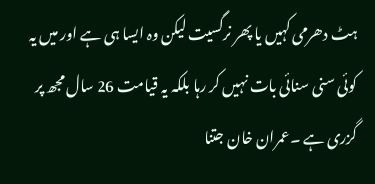ہٹ دھرمی کہیں یا پھر نرگسیت لیکن وہ ایسا ہی ہے اور میں یہ کوئی سنی سنائی بات نہیں کر رہا بلکہ یہ قیامت 26 سال مجھ پر گزری ہے ۔عمران خان جتنا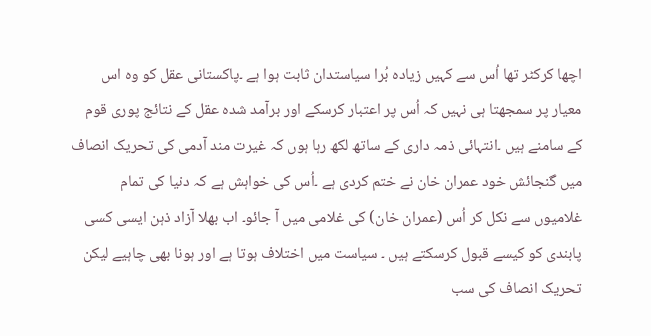اچھا کرکٹر تھا اُس سے کہیں زیادہ بُرا سیاستدان ثابت ہوا ہے ۔پاکستانی عقل کو وہ اس معیار پر سمجھتا ہی نہیں کہ اُس پر اعتبار کرسکے اور برآمد شدہ عقل کے نتائج پوری قوم کے سامنے ہیں ۔انتہائی ذمہ داری کے ساتھ لکھ رہا ہوں کہ غیرت مند آدمی کی تحریک انصاف میں گنجائش خود عمران خان نے ختم کردی ہے ۔اُس کی خواہش ہے کہ دنیا کی تمام غلامیوں سے نکل کر اُس (عمران خان) کی غلامی میں آ جائو۔ اب بھلا آزاد ذہن ایسی کسی پابندی کو کیسے قبول کرسکتے ہیں ۔ سیاست میں اختلاف ہوتا ہے اور ہونا بھی چاہیے لیکن تحریک انصاف کی سب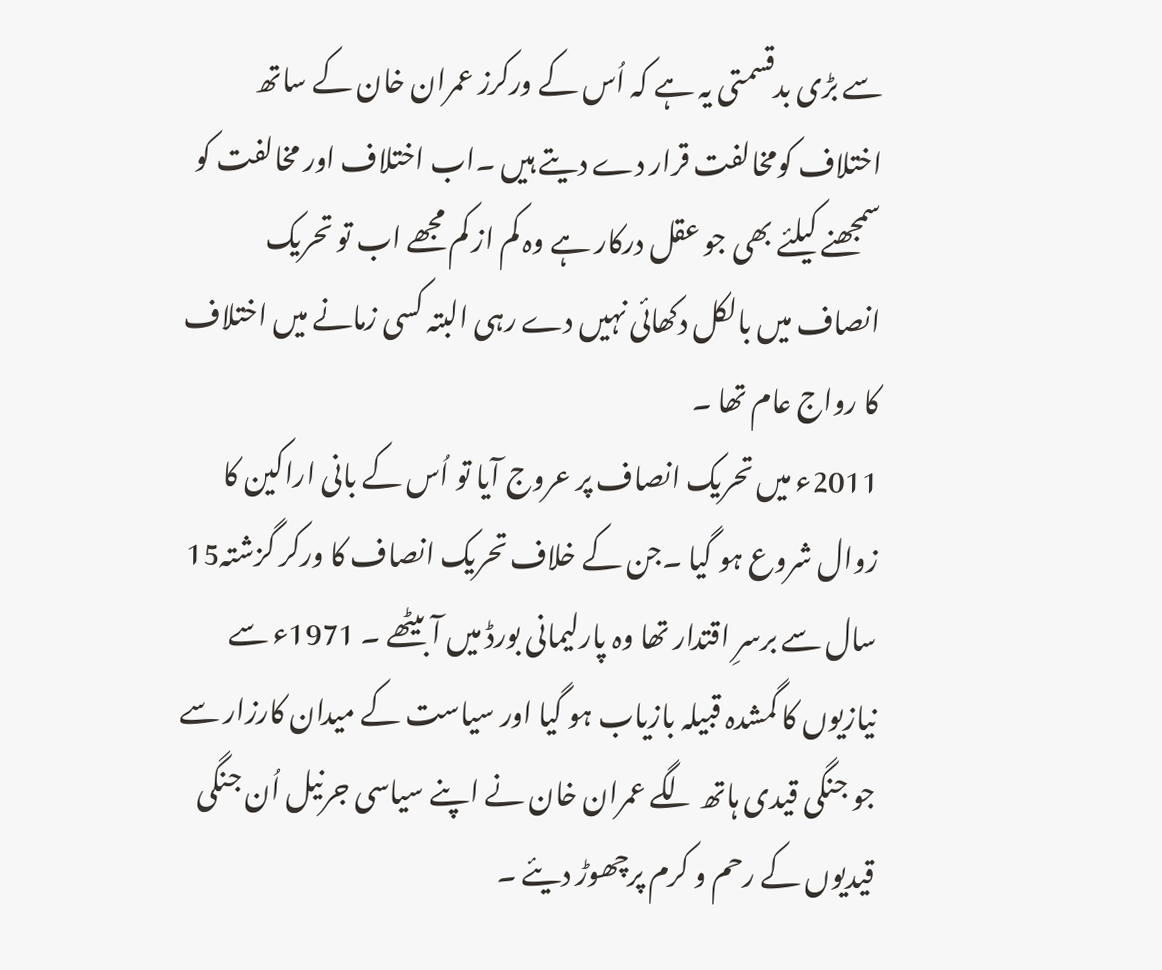سے بڑی بدقسمتی یہ ہے کہ اُس کے ورکرز عمران خان کے ساتھ اختلاف کومخالفت قرار دے دیتے ہیں ۔اب اختلاف اور مخالفت کو سمجھنے کیلئے بھی جو عقل درکار ہے وہ کم از کم مجھے اب تو تحریک انصاف میں بالکل دکھائی نہیں دے رہی البتہ کسی زمانے میں اختلاف کا رواج عام تھا ۔
2011ء میں تحریک انصاف پر عروج آیا تو اُس کے بانی اراکین کا زوال شروع ہو گیا ۔جن کے خلاف تحریک انصاف کا ورکر گزشتہ15 سال سے برسرِ اقتدار تھا وہ پارلیمانی بورڈ میں آ بیٹھے ۔ 1971ء سے نیازیوں کا گمشدہ قبیلہ بازیاب ہو گیا اور سیاست کے میدان کارزار سے جو جنگی قیدی ہاتھ لگے عمران خان نے اپنے سیاسی جرنیل اُن جنگی قیدیوں کے رحم و کرم پرچھوڑ دیئے ۔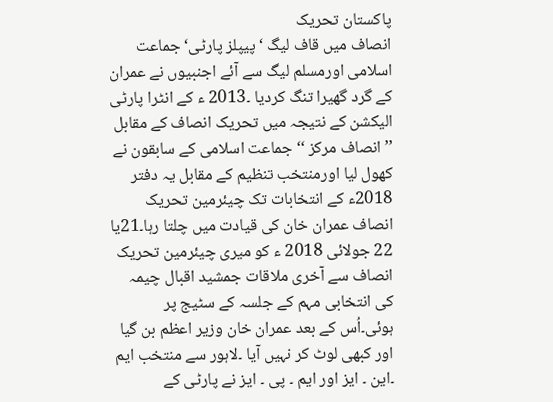پاکستان تحریک
انصاف میں قاف لیگ ‘ پیپلز پارٹی‘ جماعت اسلامی اورمسلم لیگ سے آئے اجنبیوں نے عمران کے گرد گھیرا تنگ کردیا ۔2013 ء کے انٹرا پارٹی الیکشن کے نتیجہ میں تحریک انصاف کے مقابل ’’ انصاف مرکز ‘‘ جماعت اسلامی کے سابقون نے کھول لیا اورمنتخب تنظیم کے مقابل یہ دفتر 2018ء کے انتخابات تک چیئرمین تحریک انصاف عمران خان کی قیادت میں چلتا رہا۔21یا 22 جولائی 2018 ء کو میری چیئرمین تحریک انصاف سے آخری ملاقات جمشید اقبال چیمہ کی انتخابی مہم کے جلسہ کے سٹیج پر ہوئی۔اُس کے بعد عمران خان وزیر اعظم بن گیا اور کبھی لوٹ کر نہیں آیا ۔لاہور سے منتخب ایم ۔این ۔ ایز اور ایم ۔ پی ۔ ایز نے پارٹی کے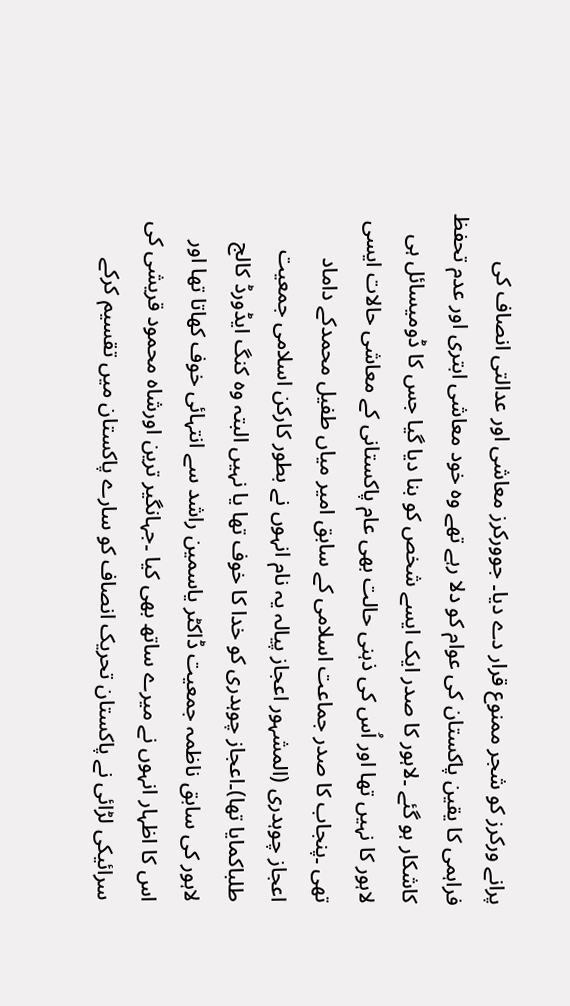پرانے ورکرز کو شجر ممنوع قرار دے دیا۔ جوورکرز معاشی اور عدالتی انصاف کی فراہمی کا یقین پاکستان کی عوام کو دلا رہے تھے وہ خود معاشی ابتری اور عدم تحفظ کاشکار ہو گئے ۔لاہور کا صدر ایک ایسے شخص کو بنا دیا گیا جس کا ڈومیسائل ہی لاہور کا نہیں تھا اور اُس کی ذہنی حالت بھی عام پاکستانی کے معاشی حالات ایسی تھی ۔پنجاب کا صدر جماعت اسلامی کے سابق امیر میاں طفیل محمدکے داماد اعجاز چوہدری (المشہور اعجاز پیالہ یہ نام انہوں نے بطور کارکن اسلامی جمعیت طلباکمایا تھا)۔اعجاز چوہدری کو خدا کا خوف تھا یا نہیں البتہ وہ کنگ ایڈورڈ کالج لاہور کی سابق ناظمہ جمعیت ڈاکٹر یاسمین راشد سے انتہائی خوف کھاتا تھا اور اس کا اظہار انہوں نے میرے ساتھ بھی کیا ۔جہانگیر ترین اورشاہ محمود قریشی کی سرائیکی لڑائی نے پاکستان تحریک انصاف کو سارے پاکستان میں تقسیم کرکے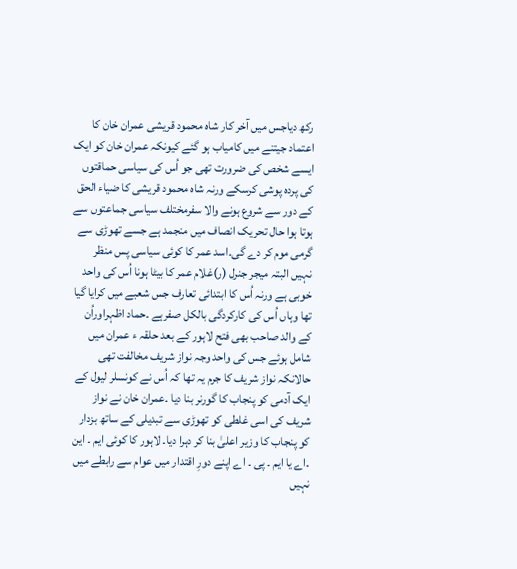رکھ دیاجس میں آخر کار شاہ محمود قریشی عمران خان کا اعتماد جیتنے میں کامیاب ہو گئے کیونکہ عمران خان کو ایک ایسے شخص کی ضرورت تھی جو اُس کی سیاسی حماقتوں کی پردہ پوشی کرسکے ورنہ شاہ محمود قریشی کا ضیاء الحق کے دور سے شروع ہونے والا سفرمختلف سیاسی جماعتوں سے ہوتا ہوا حال تحریک انصاف میں منجمد ہے جسے تھوڑی سے گرمی موم کر دے گی۔اسد عمر کا کوئی سیاسی پس منظر نہیں البتہ میجر جنرل (ر)غلام عمر کا بیٹا ہونا اُس کی واحد خوبی ہے ورنہ اُس کا ابتدائی تعارف جس شعبے میں کرایا گیا تھا وہاں اُس کی کارکردگی بالکل صفرہے ۔حماد اظہراوراُن کے والد صاحب بھی فتح لاہور کے بعد حلقہ ء عمران میں شامل ہوئے جس کی واحد وجہ نواز شریف مخالفت تھی حالانکہ نواز شریف کا جرم یہ تھا کہ اُس نے کونسلر لیول کے ایک آدمی کو پنجاب کا گورنر بنا دیا ۔عمران خان نے نواز شریف کی اسی غلطی کو تھوڑی سے تبدیلی کے ساتھ بزدار کو پنجاب کا وزیر اعلیٰ بنا کر دہرا دیا۔ لاہور کا کوئی ایم ۔ این ۔اے یا ایم ۔ پی ۔ اے اپنے دورِ اقتدار میں عوام سے رابطے میں نہیں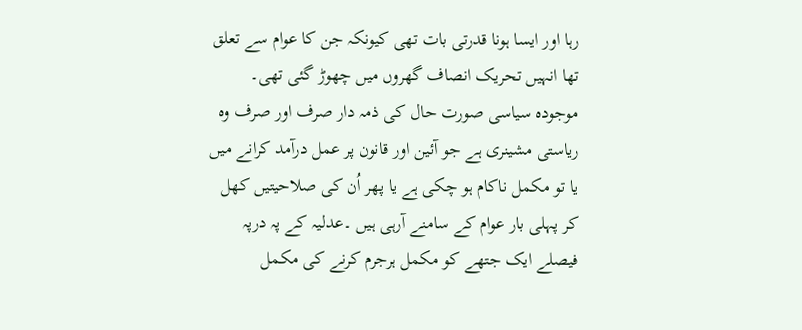رہا اور ایسا ہونا قدرتی بات تھی کیونکہ جن کا عوام سے تعلق تھا انہیں تحریک انصاف گھروں میں چھوڑ گئی تھی۔
موجودہ سیاسی صورت حال کی ذمہ دار صرف اور صرف وہ ریاستی مشینری ہے جو آئین اور قانون پر عمل درآمد کرانے میں یا تو مکمل ناکام ہو چکی ہے یا پھر اُن کی صلاحیتیں کھل کر پہلی بار عوام کے سامنے آرہی ہیں ۔عدلیہ کے پہ درپہ فیصلے ایک جتھے کو مکمل ہرجرم کرنے کی مکمل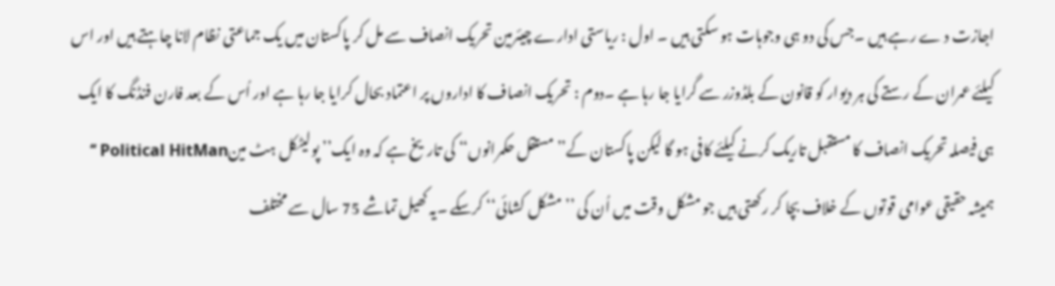اجازت د ے رہے ہیں ۔جس کی دو ہی وجوہات ہو سکتی ہیں ۔ اول : ریاستی ادارے چیئرمین تحریک انصاف سے مل کر پاکستان میں یک جماعتی نظام لانا چاہتے ہیں اور اس کیلئے عمران کے رستے کی ہر دیوار کو قانون کے بلڈوزر سے گرایا جا رہا ہے ۔دوم : تحریک انصاف کا اداروں پر اعتماد بحال کرایا جا رہا ہے اور اُس کے بعد فارن فنڈنگ کا ایک ہی فیصلہ تحریک انصاف کا مستقبل تاریک کرنے کیلئے کافی ہو گا لیکن پاکستان کے’’ مستقل حکمرانوں‘‘ کی تاریخ ہے کہ وہ ایک’’ پولیٹکل ہٹ مینPolitical HitMan ‘‘ ہمیشہ حقیقی عوامی قوتوں کے خلاف بچا کر رکھتی ہیں جو مشکل وقت میں اُن کی ’’ مشکل کشائی‘‘ کرسکے ۔یہ کھیل تماشے 75 سال سے مختلف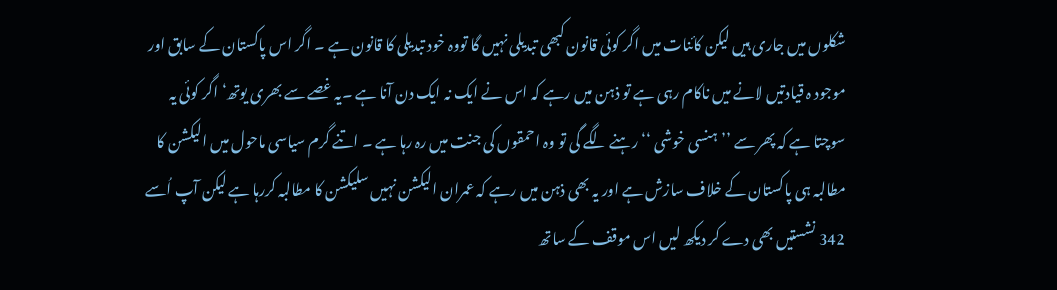شکلوں میں جاری ہیں لیکن کائنات میں اگر کوئی قانون کبھی تبدیلی نہیں گا تووہ خود تبدیلی کا قانون ہے ۔ اگر اس پاکستان کے سابق اور موجود ہ قیادتیں لانے میں ناکام رہی ہے تو ذہن میں رہے کہ اس نے ایک نہ ایک دن آنا ہے ۔یہ غصے سے بھری یوتھ‘ اگر کوئی یہ سوچتا ہے کہ پھر سے ’’ہنسی خوشی ‘‘رہنے لگے گی تو وہ احمقوں کی جنت میں رہ رہا ہے ۔ اتنے گرم سیاسی ماحول میں الیکشن کا مطالبہ ہی پاکستان کے خلاف سازش ہے اور یہ بھی ذہن میں رہے کہ عمران الیکشن نہیں سلیکشن کا مطالبہ کررہا ہے لیکن آپ اُسے 342 نشستیں بھی دے کر دیکھ لیں اس موقف کے ساتھ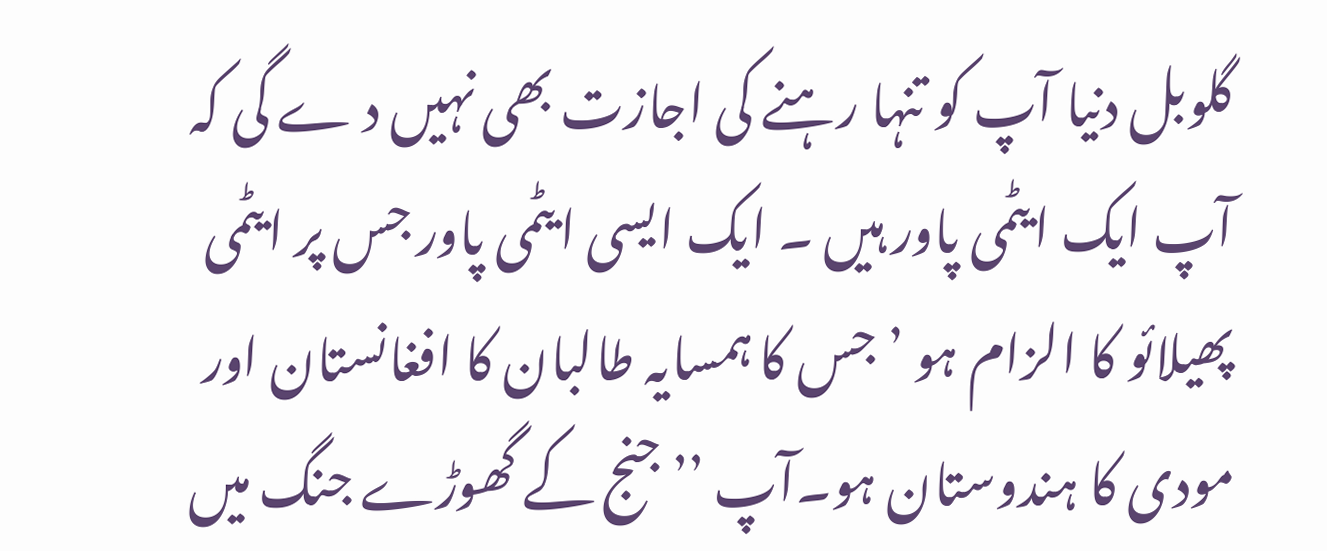گلوبل دنیا آپ کو تنہا رہنے کی اجازت بھی نہیں د ے گی کہ آپ ایک ایٹمی پاور ہیں ۔ ایک ایسی ایٹمی پاور جس پر ایٹمی پھیلائو کا الزام ہو ’ جس کا ہمسایہ طالبان کا افغانستان اور مودی کا ہندوستان ہو۔آپ ’’ جنج کے گھوڑے جنگ میں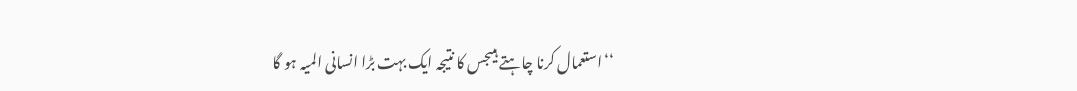‘‘استعمال کرنا چاہتے ہیںجس کا نتیجہ ایک بہت بڑا انسانی المیہ ہو گا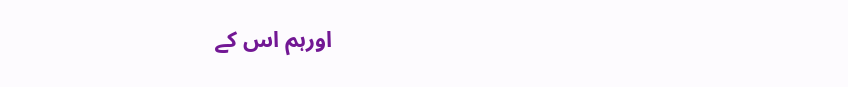اورہم اس کے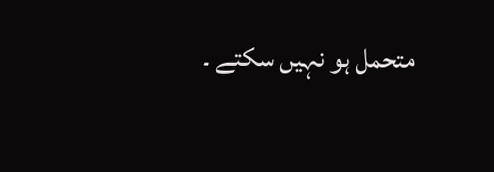متحمل ہو نہیں سکتے ۔